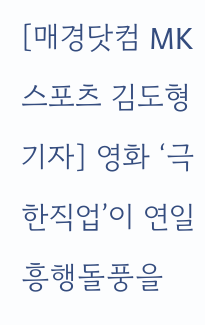[매경닷컴 MK스포츠 김도형 기자] 영화 ‘극한직업’이 연일 흥행돌풍을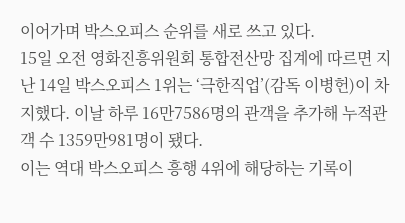이어가며 박스오피스 순위를 새로 쓰고 있다.
15일 오전 영화진흥위원회 통합전산망 집계에 따르면 지난 14일 박스오피스 1위는 ‘극한직업’(감독 이병헌)이 차지했다. 이날 하루 16만7586명의 관객을 추가해 누적관객 수 1359만981명이 됐다.
이는 역대 박스오피스 흥행 4위에 해당하는 기록이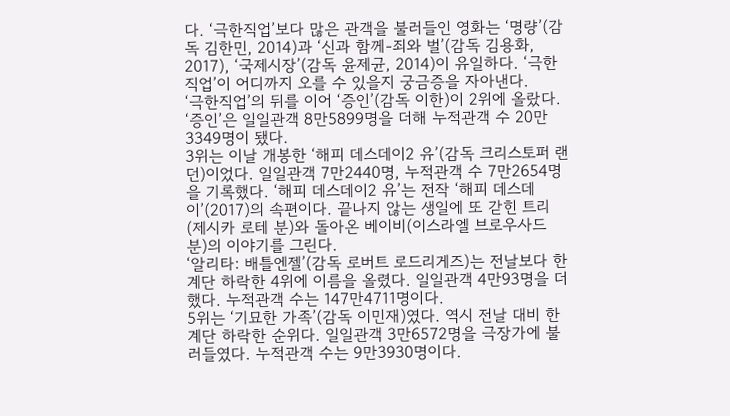다. ‘극한직업’보다 많은 관객을 불러들인 영화는 ‘명량’(감독 김한민, 2014)과 ‘신과 함께-죄와 벌’(감독 김용화, 2017), ‘국제시장’(감독 윤제균, 2014)이 유일하다. ‘극한직업’이 어디까지 오를 수 있을지 궁금증을 자아낸다.
‘극한직업’의 뒤를 이어 ‘증인’(감독 이한)이 2위에 올랐다. ‘증인’은 일일관객 8만5899명을 더해 누적관객 수 20만3349명이 됐다.
3위는 이날 개봉한 ‘해피 데스데이2 유’(감독 크리스토퍼 랜던)이었다. 일일관객 7만2440명, 누적관객 수 7만2654명을 기록했다. ‘해피 데스데이2 유’는 전작 ‘해피 데스데이’(2017)의 속편이다. 끝나지 않는 생일에 또 갇힌 트리(제시카 로테 분)와 돌아온 베이비(이스라엘 브로우사드 분)의 이야기를 그린다.
‘알리타: 배틀엔젤’(감독 로버트 로드리게즈)는 전날보다 한 계단 하락한 4위에 이름을 올렸다. 일일관객 4만93명을 더했다. 누적관객 수는 147만4711명이다.
5위는 ‘기묘한 가족’(감독 이민재)였다. 역시 전날 대비 한 계단 하락한 순위다. 일일관객 3만6572명을 극장가에 불러들였다. 누적관객 수는 9만3930명이다.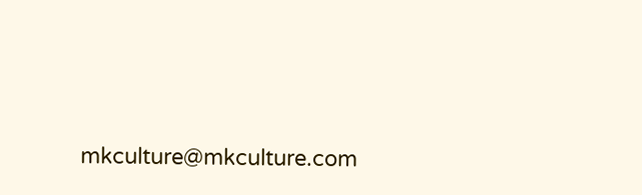mkculture@mkculture.com